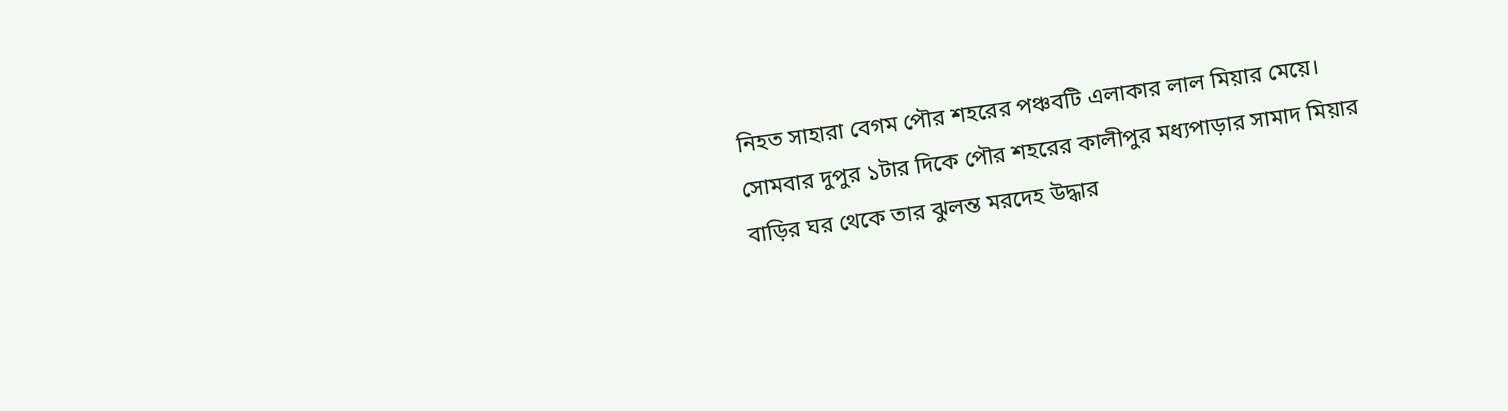নিহত সাহারা বেগম পৌর শহরের পঞ্চবটি এলাকার লাল মিয়ার মেয়ে। সোমবার দুপুর ১টার দিকে পৌর শহরের কালীপুর মধ্যপাড়ার সামাদ মিয়ার বাড়ির ঘর থেকে তার ঝুলন্ত মরদেহ উদ্ধার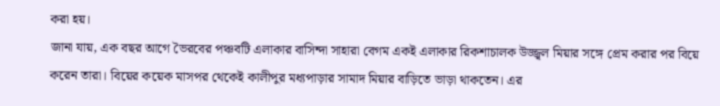করা হয়।
জানা যায়, এক বছর আগে ভৈরবের পঞ্চবটি এলাকার বাসিন্দা সাহারা বেগম একই এলাকার রিকশাচালক উজ্জ্বল মিয়ার সঙ্গে প্রেম করার পর বিয়ে করেন তারা। বিয়ের কয়েক মাসপর থেকেই কালীপুর মধ্যপাড়ার সামাদ মিয়ার বাড়িতে ভাড়া থাকতেন। এর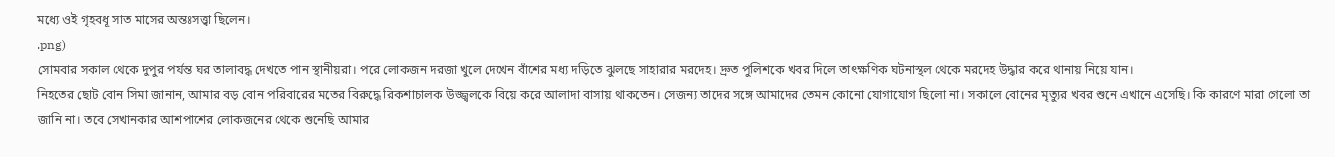মধ্যে ওই গৃহবধূ সাত মাসের অন্তঃসত্ত্বা ছিলেন।
.png)
সোমবার সকাল থেকে দুপুর পর্যন্ত ঘর তালাবদ্ধ দেখতে পান স্থানীয়রা। পরে লোকজন দরজা খুলে দেখেন বাঁশের মধ্য দড়িতে ঝুলছে সাহারার মরদেহ। দ্রুত পুলিশকে খবর দিলে তাৎক্ষণিক ঘটনাস্থল থেকে মরদেহ উদ্ধার করে থানায় নিয়ে যান।
নিহতের ছোট বোন সিমা জানান, আমার বড় বোন পরিবারের মতের বিরুদ্ধে রিকশাচালক উজ্জ্বলকে বিয়ে করে আলাদা বাসায় থাকতেন। সেজন্য তাদের সঙ্গে আমাদের তেমন কোনো যোগাযোগ ছিলো না। সকালে বোনের মৃত্যুর খবর শুনে এখানে এসেছি। কি কারণে মারা গেলো তা জানি না। তবে সেখানকার আশপাশের লোকজনের থেকে শুনেছি আমার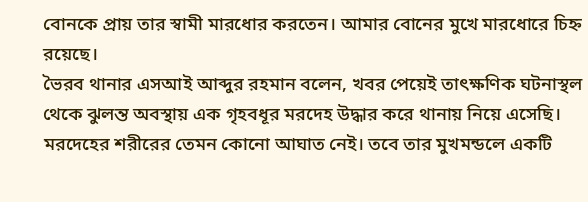বোনকে প্রায় তার স্বামী মারধোর করতেন। আমার বোনের মুখে মারধোরে চিহ্ন রয়েছে।
ভৈরব থানার এসআই আব্দুর রহমান বলেন, খবর পেয়েই তাৎক্ষণিক ঘটনাস্থল থেকে ঝুলন্ত অবস্থায় এক গৃহবধূর মরদেহ উদ্ধার করে থানায় নিয়ে এসেছি। মরদেহের শরীরের তেমন কোনো আঘাত নেই। তবে তার মুখমন্ডলে একটি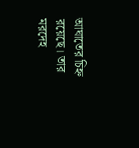আঘাতের চিহ্ন রয়েছে। তার মরদেহ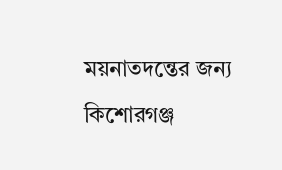ময়নাতদন্তের জন্য কিশোরগঞ্জ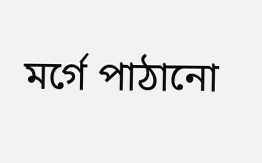মর্গে পাঠানো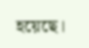হয়েছে।